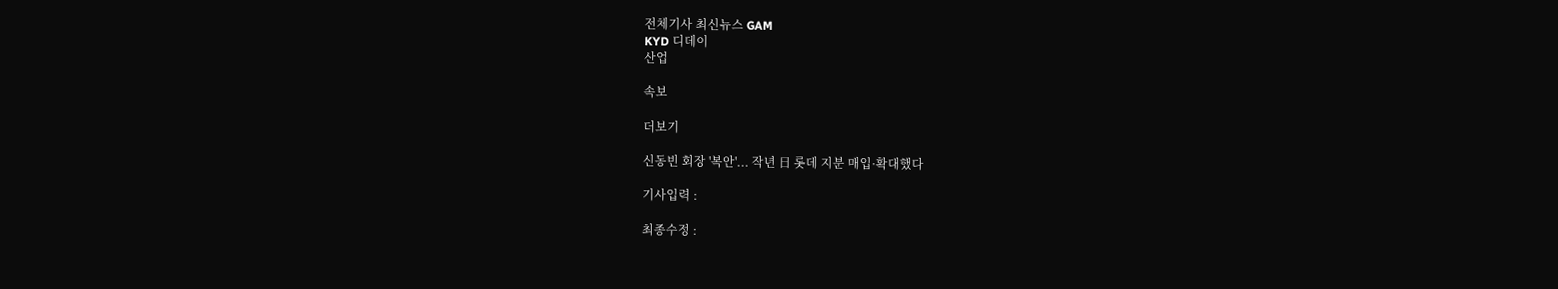전체기사 최신뉴스 GAM
KYD 디데이
산업

속보

더보기

신동빈 회장 '복안'... 작년 日 롯데 지분 매입·확대했다

기사입력 :

최종수정 :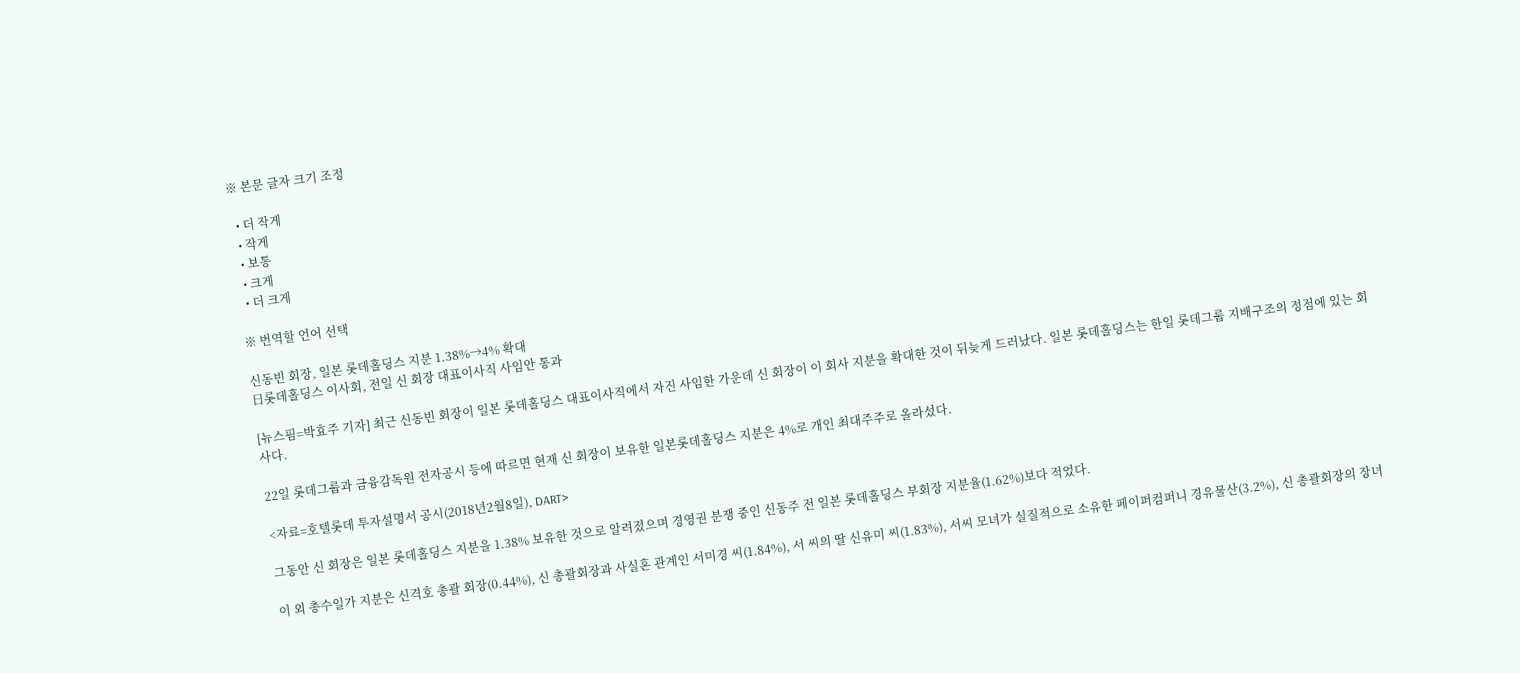※ 본문 글자 크기 조정

  • 더 작게
  • 작게
  • 보통
  • 크게
  • 더 크게

※ 번역할 언어 선택

신동빈 회장, 일본 롯데홀딩스 지분 1.38%→4% 확대
日롯데홀딩스 이사회, 전일 신 회장 대표이사직 사임안 통과

[뉴스핌=박효주 기자] 최근 신동빈 회장이 일본 롯데홀딩스 대표이사직에서 자진 사임한 가운데 신 회장이 이 회사 지분을 확대한 것이 뒤늦게 드러났다. 일본 롯데홀딩스는 한일 롯데그룹 지배구조의 정점에 있는 회사다.

22일 롯데그룹과 금융감독원 전자공시 등에 따르면 현재 신 회장이 보유한 일본롯데홀딩스 지분은 4%로 개인 최대주주로 올라섰다.

<자료=호텔롯데 투자설명서 공시(2018년2월8일), DART>

그동안 신 회장은 일본 롯데홀딩스 지분을 1.38% 보유한 것으로 알려졌으며 경영권 분쟁 중인 신동주 전 일본 롯데홀딩스 부회장 지분율(1.62%)보다 적었다.

이 외 총수일가 지분은 신격호 총괄 회장(0.44%), 신 총괄회장과 사실혼 관계인 서미경 씨(1.84%), 서 씨의 딸 신유미 씨(1.83%), 서씨 모녀가 실질적으로 소유한 페이퍼컴퍼니 경유물산(3.2%), 신 총괄회장의 장녀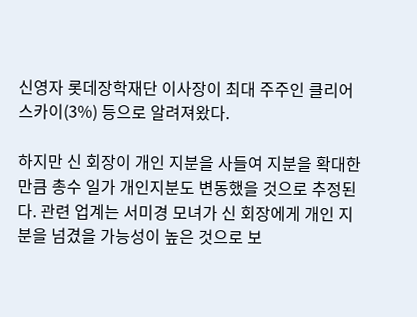신영자 롯데장학재단 이사장이 최대 주주인 클리어스카이(3%) 등으로 알려져왔다.

하지만 신 회장이 개인 지분을 사들여 지분을 확대한 만큼 총수 일가 개인지분도 변동했을 것으로 추정된다. 관련 업계는 서미경 모녀가 신 회장에게 개인 지분을 넘겼을 가능성이 높은 것으로 보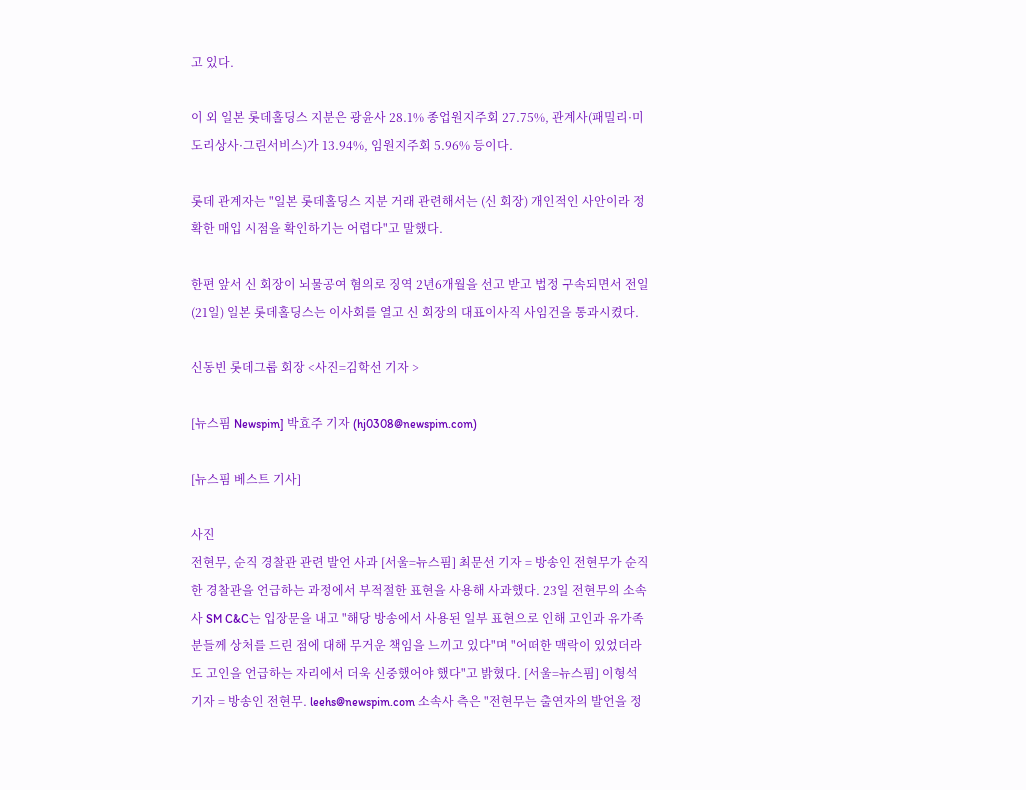고 있다.

이 외 일본 롯데홀딩스 지분은 광윤사 28.1% 종업원지주회 27.75%, 관계사(패밀리·미도리상사·그린서비스)가 13.94%, 임원지주회 5.96% 등이다.

롯데 관계자는 "일본 롯데홀딩스 지분 거래 관련해서는 (신 회장) 개인적인 사안이라 정확한 매입 시점을 확인하기는 어렵다"고 말했다.

한편 앞서 신 회장이 뇌물공여 혐의로 징역 2년6개월을 선고 받고 법정 구속되면서 전일(21일) 일본 롯데홀딩스는 이사회를 열고 신 회장의 대표이사직 사임건을 통과시켰다.

신동빈 롯데그룹 회장 <사진=김학선 기자 >

[뉴스핌 Newspim] 박효주 기자 (hj0308@newspim.com)

[뉴스핌 베스트 기사]

사진
전현무, 순직 경찰관 관련 발언 사과 [서울=뉴스핌] 최문선 기자 = 방송인 전현무가 순직한 경찰관을 언급하는 과정에서 부적절한 표현을 사용해 사과했다. 23일 전현무의 소속사 SM C&C는 입장문을 내고 "해당 방송에서 사용된 일부 표현으로 인해 고인과 유가족분들께 상처를 드린 점에 대해 무거운 책임을 느끼고 있다"며 "어떠한 맥락이 있었더라도 고인을 언급하는 자리에서 더욱 신중했어야 했다"고 밝혔다. [서울=뉴스핌] 이형석 기자 = 방송인 전현무. leehs@newspim.com 소속사 측은 "전현무는 출연자의 발언을 정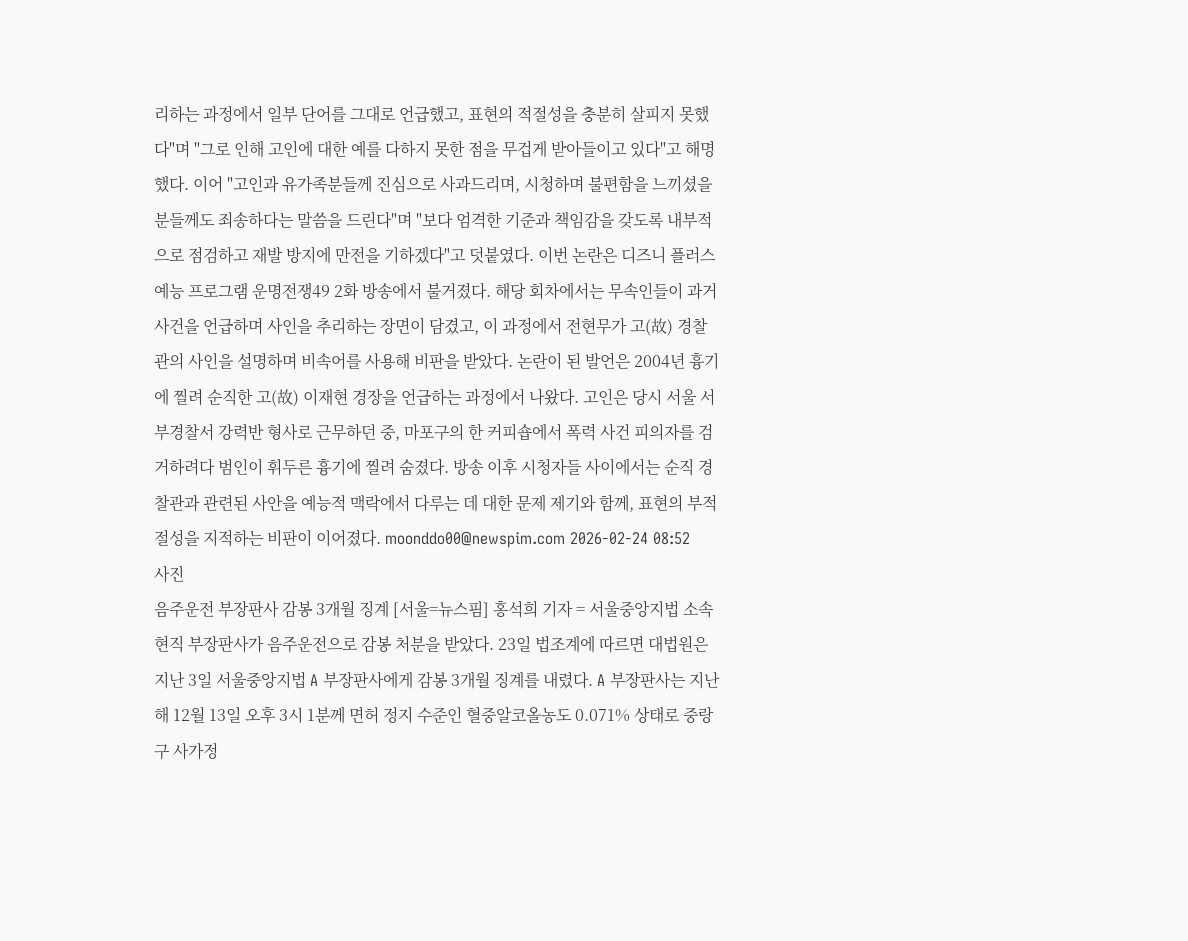리하는 과정에서 일부 단어를 그대로 언급했고, 표현의 적절성을 충분히 살피지 못했다"며 "그로 인해 고인에 대한 예를 다하지 못한 점을 무겁게 받아들이고 있다"고 해명했다. 이어 "고인과 유가족분들께 진심으로 사과드리며, 시청하며 불편함을 느끼셨을 분들께도 죄송하다는 말씀을 드린다"며 "보다 엄격한 기준과 책임감을 갖도록 내부적으로 점검하고 재발 방지에 만전을 기하겠다"고 덧붙였다. 이번 논란은 디즈니 플러스 예능 프로그램 운명전쟁49 2화 방송에서 불거졌다. 해당 회차에서는 무속인들이 과거 사건을 언급하며 사인을 추리하는 장면이 담겼고, 이 과정에서 전현무가 고(故) 경찰관의 사인을 설명하며 비속어를 사용해 비판을 받았다. 논란이 된 발언은 2004년 흉기에 찔려 순직한 고(故) 이재현 경장을 언급하는 과정에서 나왔다. 고인은 당시 서울 서부경찰서 강력반 형사로 근무하던 중, 마포구의 한 커피숍에서 폭력 사건 피의자를 검거하려다 범인이 휘두른 흉기에 찔려 숨졌다. 방송 이후 시청자들 사이에서는 순직 경찰관과 관련된 사안을 예능적 맥락에서 다루는 데 대한 문제 제기와 함께, 표현의 부적절성을 지적하는 비판이 이어졌다. moonddo00@newspim.com 2026-02-24 08:52
사진
음주운전 부장판사 감봉 3개월 징계 [서울=뉴스핌] 홍석희 기자 = 서울중앙지법 소속 현직 부장판사가 음주운전으로 감봉 처분을 받았다. 23일 법조계에 따르면 대법원은 지난 3일 서울중앙지법 A 부장판사에게 감봉 3개월 징계를 내렸다. A 부장판사는 지난해 12월 13일 오후 3시 1분께 면허 정지 수준인 혈중알코올농도 0.071% 상태로 중랑구 사가정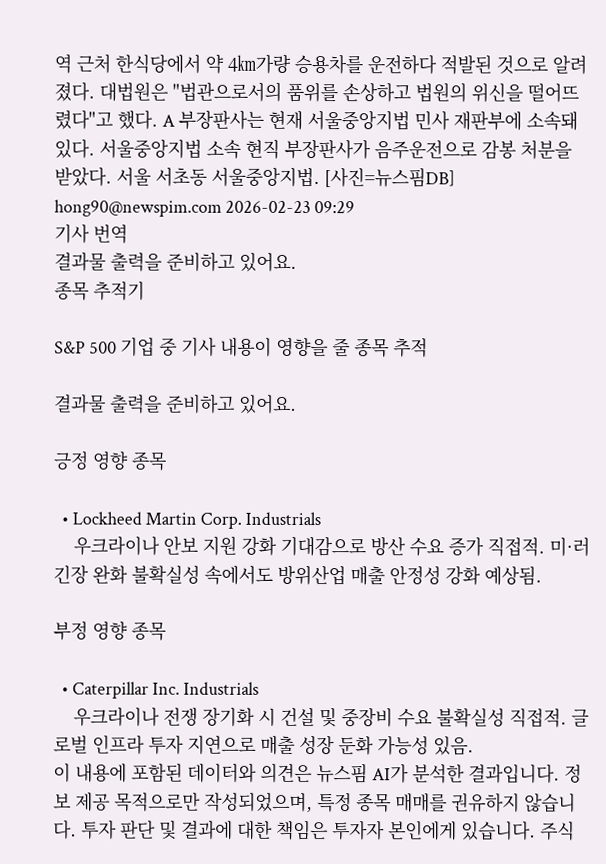역 근처 한식당에서 약 4㎞가량 승용차를 운전하다 적발된 것으로 알려졌다. 대법원은 "법관으로서의 품위를 손상하고 법원의 위신을 떨어뜨렸다"고 했다. A 부장판사는 현재 서울중앙지법 민사 재판부에 소속돼 있다. 서울중앙지법 소속 현직 부장판사가 음주운전으로 감봉 처분을 받았다. 서울 서초동 서울중앙지법. [사진=뉴스핌DB] hong90@newspim.com 2026-02-23 09:29
기사 번역
결과물 출력을 준비하고 있어요.
종목 추적기

S&P 500 기업 중 기사 내용이 영향을 줄 종목 추적

결과물 출력을 준비하고 있어요.

긍정 영향 종목

  • Lockheed Martin Corp. Industrials
    우크라이나 안보 지원 강화 기대감으로 방산 수요 증가 직접적. 미·러 긴장 완화 불확실성 속에서도 방위산업 매출 안정성 강화 예상됨.

부정 영향 종목

  • Caterpillar Inc. Industrials
    우크라이나 전쟁 장기화 시 건설 및 중장비 수요 불확실성 직접적. 글로벌 인프라 투자 지연으로 매출 성장 둔화 가능성 있음.
이 내용에 포함된 데이터와 의견은 뉴스핌 AI가 분석한 결과입니다. 정보 제공 목적으로만 작성되었으며, 특정 종목 매매를 권유하지 않습니다. 투자 판단 및 결과에 대한 책임은 투자자 본인에게 있습니다. 주식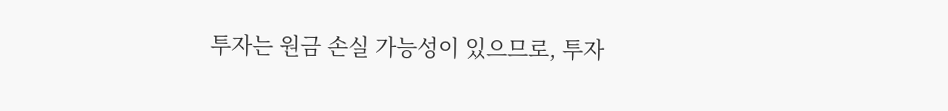투자는 원금 손실 가능성이 있으므로, 투자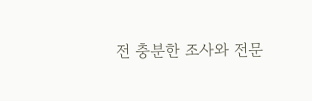전 충분한 조사와 전문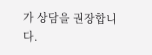가 상담을 권장합니다.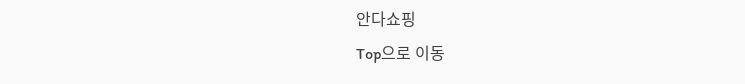안다쇼핑
Top으로 이동